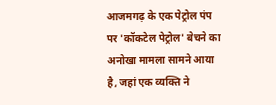आजमगढ़ के एक पेट्रोल पंप पर 'कॉकटेल पेट्रोल' बेचने का अनोखा मामला सामने आया है, जहां एक व्यक्ति ने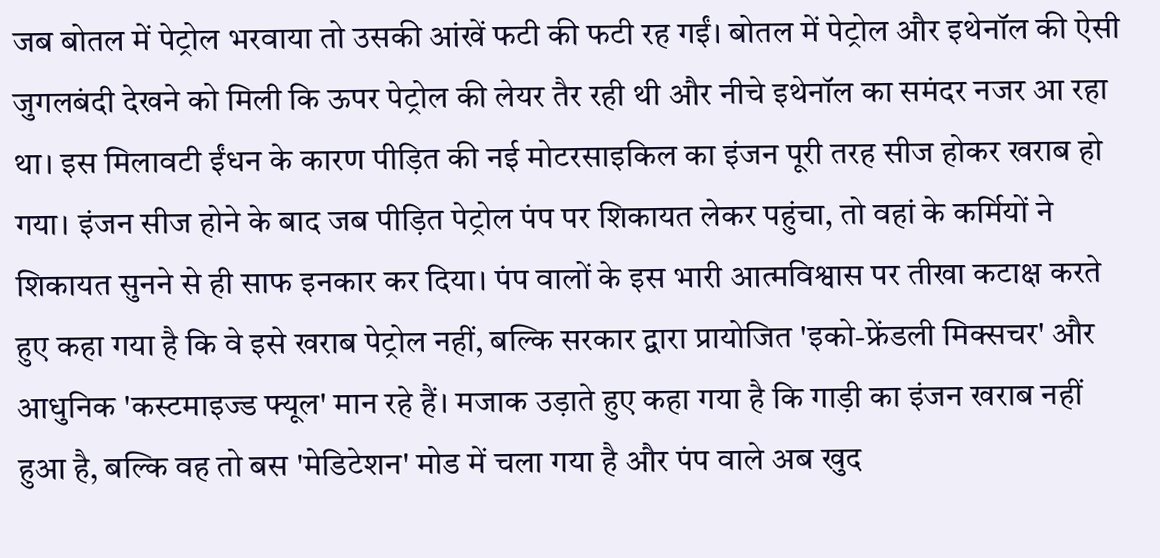जब बोतल में पेट्रोल भरवाया तो उसकी आंखें फटी की फटी रह गईं। बोतल में पेट्रोल और इथेनॉल की ऐसी जुगलबंदी देखने को मिली कि ऊपर पेट्रोल की लेयर तैर रही थी और नीचे इथेनॉल का समंदर नजर आ रहा था। इस मिलावटी ईंधन के कारण पीड़ित की नई मोटरसाइकिल का इंजन पूरी तरह सीज होकर खराब हो गया। इंजन सीज होने के बाद जब पीड़ित पेट्रोल पंप पर शिकायत लेकर पहुंचा, तो वहां के कर्मियों ने शिकायत सुनने से ही साफ इनकार कर दिया। पंप वालों के इस भारी आत्मविश्वास पर तीखा कटाक्ष करते हुए कहा गया है कि वे इसे खराब पेट्रोल नहीं, बल्कि सरकार द्वारा प्रायोजित 'इको-फ्रेंडली मिक्सचर' और आधुनिक 'कस्टमाइज्ड फ्यूल' मान रहे हैं। मजाक उड़ाते हुए कहा गया है कि गाड़ी का इंजन खराब नहीं हुआ है, बल्कि वह तो बस 'मेडिटेशन' मोड में चला गया है और पंप वाले अब खुद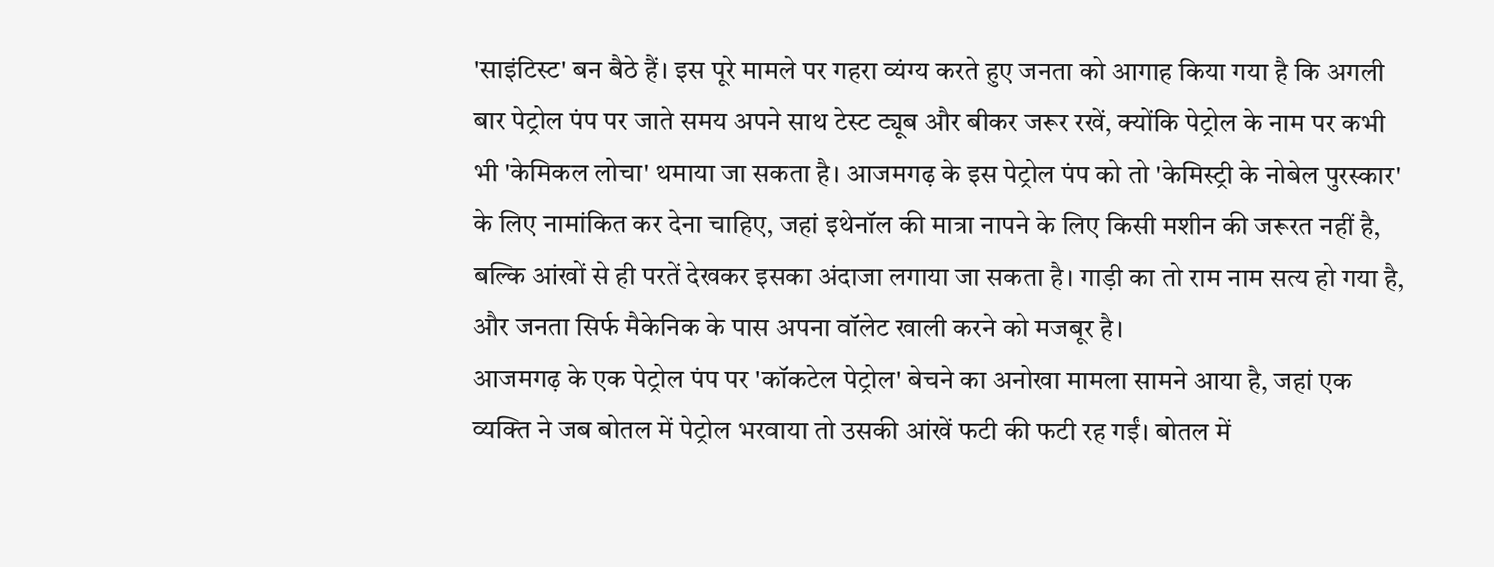'साइंटिस्ट' बन बैठे हैं। इस पूरे मामले पर गहरा व्यंग्य करते हुए जनता को आगाह किया गया है कि अगली बार पेट्रोल पंप पर जाते समय अपने साथ टेस्ट ट्यूब और बीकर जरूर रखें, क्योंकि पेट्रोल के नाम पर कभी भी 'केमिकल लोचा' थमाया जा सकता है। आजमगढ़ के इस पेट्रोल पंप को तो 'केमिस्ट्री के नोबेल पुरस्कार' के लिए नामांकित कर देना चाहिए, जहां इथेनॉल की मात्रा नापने के लिए किसी मशीन की जरूरत नहीं है, बल्कि आंखों से ही परतें देखकर इसका अंदाजा लगाया जा सकता है। गाड़ी का तो राम नाम सत्य हो गया है, और जनता सिर्फ मैकेनिक के पास अपना वॉलेट खाली करने को मजबूर है।
आजमगढ़ के एक पेट्रोल पंप पर 'कॉकटेल पेट्रोल' बेचने का अनोखा मामला सामने आया है, जहां एक व्यक्ति ने जब बोतल में पेट्रोल भरवाया तो उसकी आंखें फटी की फटी रह गईं। बोतल में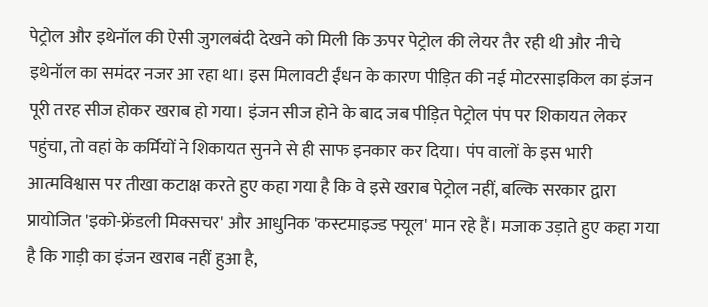पेट्रोल और इथेनॉल की ऐसी जुगलबंदी देखने को मिली कि ऊपर पेट्रोल की लेयर तैर रही थी और नीचे इथेनॉल का समंदर नजर आ रहा था। इस मिलावटी ईंधन के कारण पीड़ित की नई मोटरसाइकिल का इंजन पूरी तरह सीज होकर खराब हो गया। इंजन सीज होने के बाद जब पीड़ित पेट्रोल पंप पर शिकायत लेकर पहुंचा, तो वहां के कर्मियों ने शिकायत सुनने से ही साफ इनकार कर दिया। पंप वालों के इस भारी आत्मविश्वास पर तीखा कटाक्ष करते हुए कहा गया है कि वे इसे खराब पेट्रोल नहीं, बल्कि सरकार द्वारा प्रायोजित 'इको-फ्रेंडली मिक्सचर' और आधुनिक 'कस्टमाइज्ड फ्यूल' मान रहे हैं। मजाक उड़ाते हुए कहा गया है कि गाड़ी का इंजन खराब नहीं हुआ है,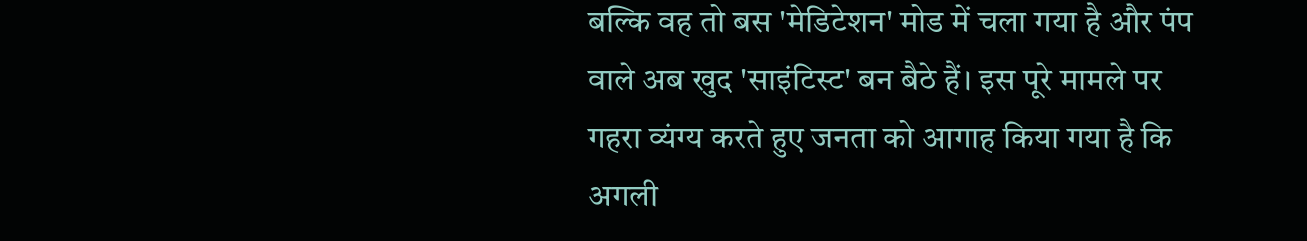बल्कि वह तो बस 'मेडिटेशन' मोड में चला गया है और पंप वाले अब खुद 'साइंटिस्ट' बन बैठे हैं। इस पूरे मामले पर गहरा व्यंग्य करते हुए जनता को आगाह किया गया है कि अगली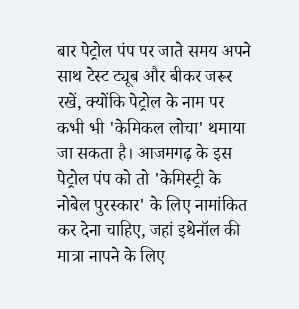बार पेट्रोल पंप पर जाते समय अपने साथ टेस्ट ट्यूब और बीकर जरूर रखें, क्योंकि पेट्रोल के नाम पर कभी भी 'केमिकल लोचा' थमाया जा सकता है। आजमगढ़ के इस पेट्रोल पंप को तो 'केमिस्ट्री के नोबेल पुरस्कार' के लिए नामांकित कर देना चाहिए, जहां इथेनॉल की मात्रा नापने के लिए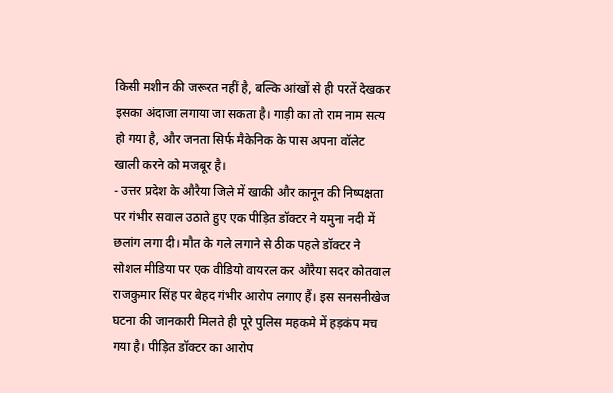किसी मशीन की जरूरत नहीं है, बल्कि आंखों से ही परतें देखकर इसका अंदाजा लगाया जा सकता है। गाड़ी का तो राम नाम सत्य हो गया है, और जनता सिर्फ मैकेनिक के पास अपना वॉलेट खाली करने को मजबूर है।
- उत्तर प्रदेश के औरैया जिले में खाकी और कानून की निष्पक्षता पर गंभीर सवाल उठाते हुए एक पीड़ित डॉक्टर ने यमुना नदी में छलांग लगा दी। मौत के गले लगाने से ठीक पहले डॉक्टर ने सोशल मीडिया पर एक वीडियो वायरल कर औरैया सदर कोतवाल राजकुमार सिंह पर बेहद गंभीर आरोप लगाए हैं। इस सनसनीखेज घटना की जानकारी मिलते ही पूरे पुलिस महकमे में हड़कंप मच गया है। पीड़ित डॉक्टर का आरोप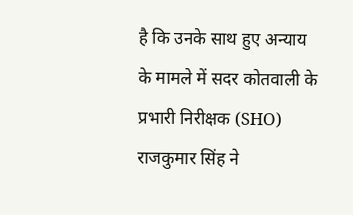है कि उनके साथ हुए अन्याय के मामले में सदर कोतवाली के प्रभारी निरीक्षक (SHO) राजकुमार सिंह ने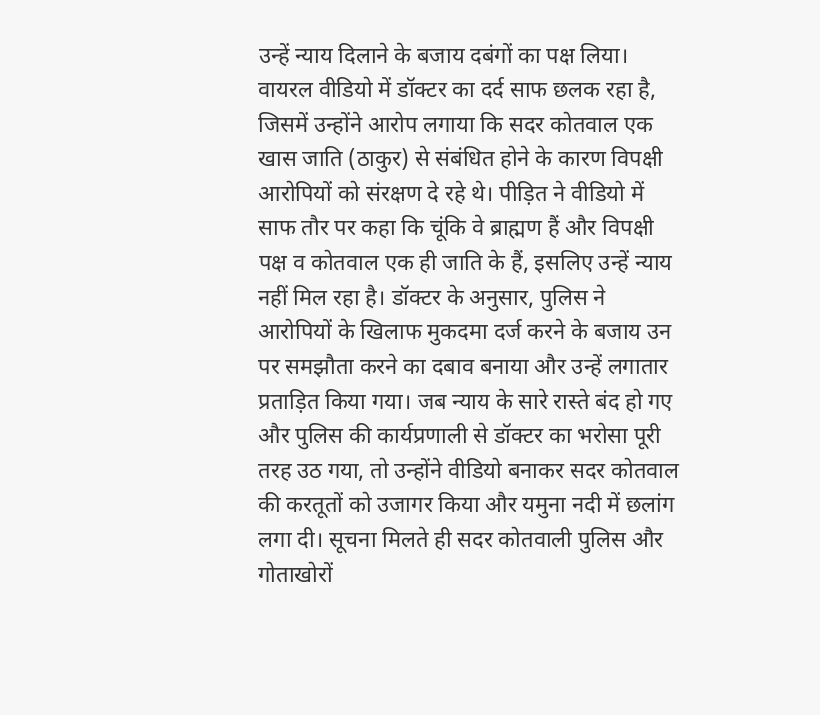उन्हें न्याय दिलाने के बजाय दबंगों का पक्ष लिया। वायरल वीडियो में डॉक्टर का दर्द साफ छलक रहा है, जिसमें उन्होंने आरोप लगाया कि सदर कोतवाल एक खास जाति (ठाकुर) से संबंधित होने के कारण विपक्षी आरोपियों को संरक्षण दे रहे थे। पीड़ित ने वीडियो में साफ तौर पर कहा कि चूंकि वे ब्राह्मण हैं और विपक्षी पक्ष व कोतवाल एक ही जाति के हैं, इसलिए उन्हें न्याय नहीं मिल रहा है। डॉक्टर के अनुसार, पुलिस ने आरोपियों के खिलाफ मुकदमा दर्ज करने के बजाय उन पर समझौता करने का दबाव बनाया और उन्हें लगातार प्रताड़ित किया गया। जब न्याय के सारे रास्ते बंद हो गए और पुलिस की कार्यप्रणाली से डॉक्टर का भरोसा पूरी तरह उठ गया, तो उन्होंने वीडियो बनाकर सदर कोतवाल की करतूतों को उजागर किया और यमुना नदी में छलांग लगा दी। सूचना मिलते ही सदर कोतवाली पुलिस और गोताखोरों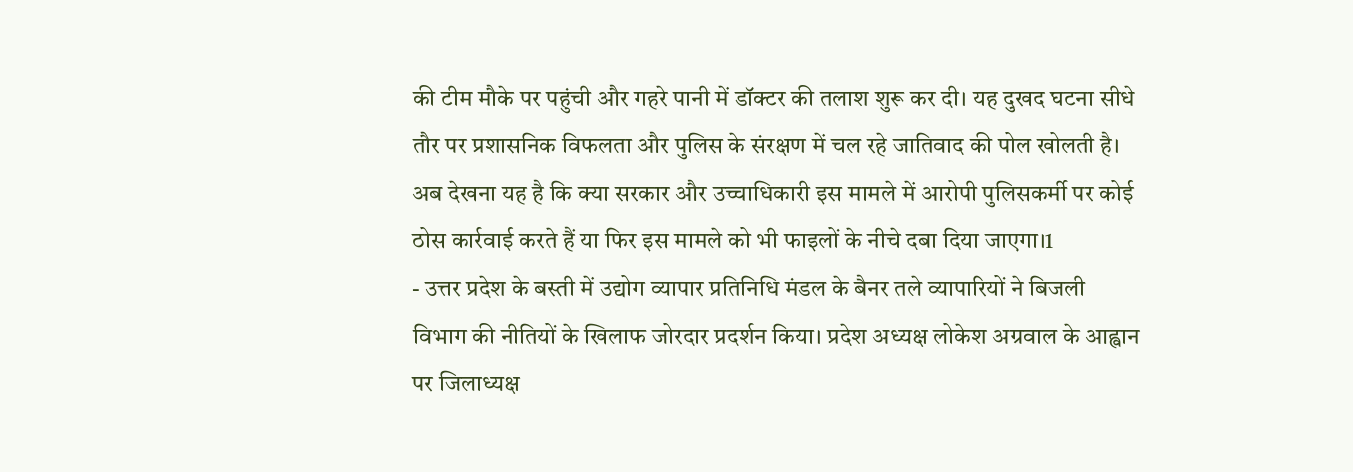की टीम मौके पर पहुंची और गहरे पानी में डॉक्टर की तलाश शुरू कर दी। यह दुखद घटना सीधे तौर पर प्रशासनिक विफलता और पुलिस के संरक्षण में चल रहे जातिवाद की पोल खोलती है। अब देखना यह है कि क्या सरकार और उच्चाधिकारी इस मामले में आरोपी पुलिसकर्मी पर कोई ठोस कार्रवाई करते हैं या फिर इस मामले को भी फाइलों के नीचे दबा दिया जाएगा।1
- उत्तर प्रदेश के बस्ती में उद्योग व्यापार प्रतिनिधि मंडल के बैनर तले व्यापारियों ने बिजली विभाग की नीतियों के खिलाफ जोरदार प्रदर्शन किया। प्रदेश अध्यक्ष लोकेश अग्रवाल के आह्वान पर जिलाध्यक्ष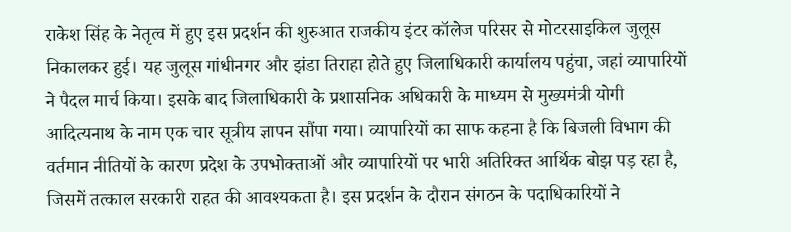राकेश सिंह के नेतृत्व में हुए इस प्रदर्शन की शुरुआत राजकीय इंटर कॉलेज परिसर से मोटरसाइकिल जुलूस निकालकर हुई। यह जुलूस गांधीनगर और झंडा तिराहा होते हुए जिलाधिकारी कार्यालय पहुंचा, जहां व्यापारियों ने पैदल मार्च किया। इसके बाद जिलाधिकारी के प्रशासनिक अधिकारी के माध्यम से मुख्यमंत्री योगी आदित्यनाथ के नाम एक चार सूत्रीय ज्ञापन सौंपा गया। व्यापारियों का साफ कहना है कि बिजली विभाग की वर्तमान नीतियों के कारण प्रदेश के उपभोक्ताओं और व्यापारियों पर भारी अतिरिक्त आर्थिक बोझ पड़ रहा है, जिसमें तत्काल सरकारी राहत की आवश्यकता है। इस प्रदर्शन के दौरान संगठन के पदाधिकारियों ने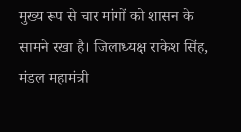मुख्य रूप से चार मांगों को शासन के सामने रखा है। जिलाध्यक्ष राकेश सिंह, मंडल महामंत्री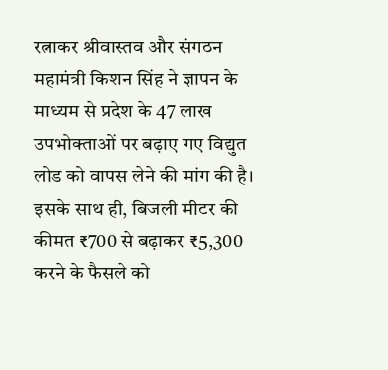रत्नाकर श्रीवास्तव और संगठन महामंत्री किशन सिंह ने ज्ञापन के माध्यम से प्रदेश के 47 लाख उपभोक्ताओं पर बढ़ाए गए विद्युत लोड को वापस लेने की मांग की है। इसके साथ ही, बिजली मीटर की कीमत ₹700 से बढ़ाकर ₹5,300 करने के फैसले को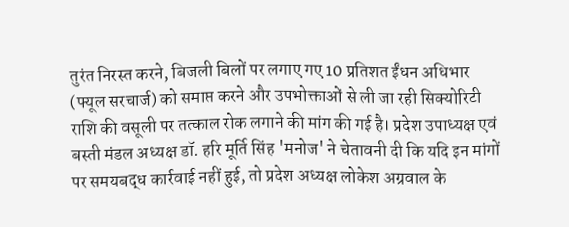तुरंत निरस्त करने, बिजली बिलों पर लगाए गए 10 प्रतिशत ईंधन अधिभार (फ्यूल सरचार्ज) को समाप्त करने और उपभोक्ताओं से ली जा रही सिक्योरिटी राशि की वसूली पर तत्काल रोक लगाने की मांग की गई है। प्रदेश उपाध्यक्ष एवं बस्ती मंडल अध्यक्ष डॉ. हरि मूर्ति सिंह 'मनोज' ने चेतावनी दी कि यदि इन मांगों पर समयबद्ध कार्रवाई नहीं हुई, तो प्रदेश अध्यक्ष लोकेश अग्रवाल के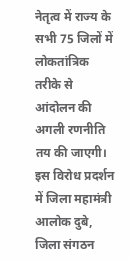नेतृत्व में राज्य के सभी 75 जिलों में लोकतांत्रिक तरीके से आंदोलन की अगली रणनीति तय की जाएगी। इस विरोध प्रदर्शन में जिला महामंत्री आलोक दुबे, जिला संगठन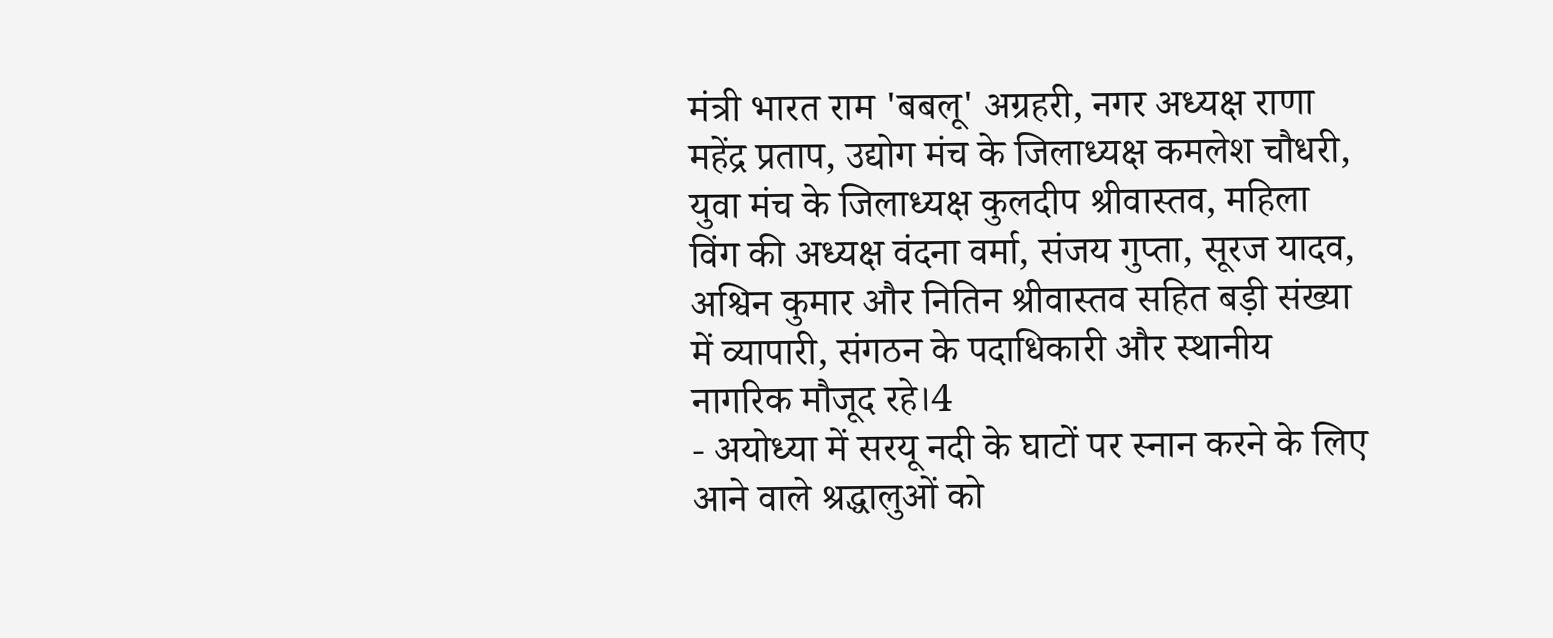मंत्री भारत राम 'बबलू' अग्रहरी, नगर अध्यक्ष राणा महेंद्र प्रताप, उद्योग मंच के जिलाध्यक्ष कमलेश चौधरी, युवा मंच के जिलाध्यक्ष कुलदीप श्रीवास्तव, महिला विंग की अध्यक्ष वंदना वर्मा, संजय गुप्ता, सूरज यादव, अश्विन कुमार और नितिन श्रीवास्तव सहित बड़ी संख्या में व्यापारी, संगठन के पदाधिकारी और स्थानीय नागरिक मौजूद रहे।4
- अयोध्या में सरयू नदी के घाटों पर स्नान करने के लिए आने वाले श्रद्धालुओं को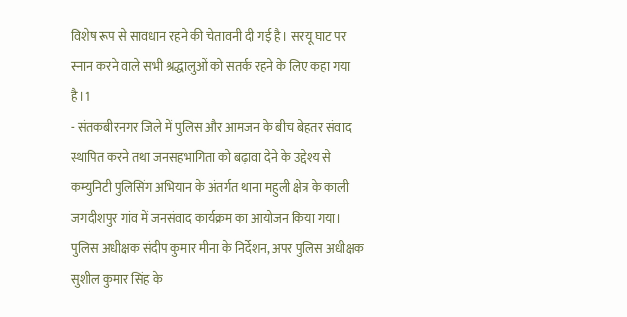विशेष रूप से सावधान रहने की चेतावनी दी गई है। सरयू घाट पर स्नान करने वाले सभी श्रद्धालुओं को सतर्क रहने के लिए कहा गया है।1
- संतकबीरनगर जिले में पुलिस और आमजन के बीच बेहतर संवाद स्थापित करने तथा जनसहभागिता को बढ़ावा देने के उद्देश्य से कम्युनिटी पुलिसिंग अभियान के अंतर्गत थाना महुली क्षेत्र के काली जगदीशपुर गांव में जनसंवाद कार्यक्रम का आयोजन किया गया। पुलिस अधीक्षक संदीप कुमार मीना के निर्देशन, अपर पुलिस अधीक्षक सुशील कुमार सिंह के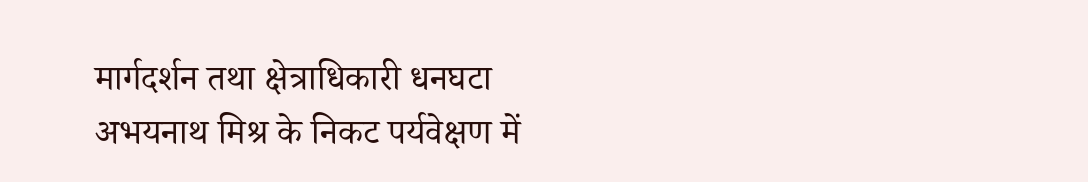मार्गदर्शन तथा क्षेत्राधिकारी धनघटा अभयनाथ मिश्र के निकट पर्यवेक्षण में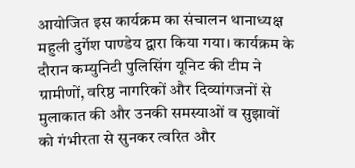आयोजित इस कार्यक्रम का संचालन थानाध्यक्ष महुली दुर्गेश पाण्डेय द्वारा किया गया। कार्यक्रम के दौरान कम्युनिटी पुलिसिंग यूनिट की टीम ने ग्रामीणों, वरिष्ठ नागरिकों और दिव्यांगजनों से मुलाकात की और उनकी समस्याओं व सुझावों को गंभीरता से सुनकर त्वरित और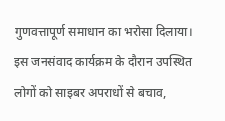गुणवत्तापूर्ण समाधान का भरोसा दिलाया। इस जनसंवाद कार्यक्रम के दौरान उपस्थित लोगों को साइबर अपराधों से बचाव,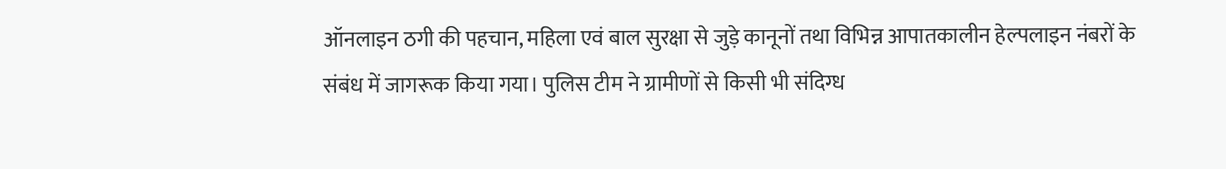ऑनलाइन ठगी की पहचान, महिला एवं बाल सुरक्षा से जुड़े कानूनों तथा विभिन्न आपातकालीन हेल्पलाइन नंबरों के संबंध में जागरूक किया गया। पुलिस टीम ने ग्रामीणों से किसी भी संदिग्ध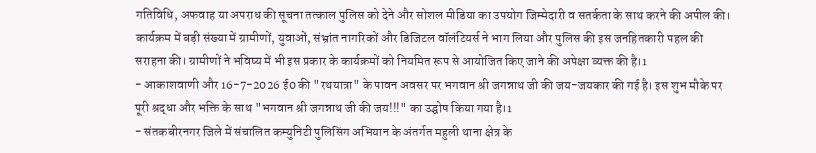गतिविधि, अफवाह या अपराध की सूचना तत्काल पुलिस को देने और सोशल मीडिया का उपयोग जिम्मेदारी व सतर्कता के साथ करने की अपील की। कार्यक्रम में बड़ी संख्या में ग्रामीणों, युवाओं, संभ्रांत नागरिकों और डिजिटल वॉलंटियर्स ने भाग लिया और पुलिस की इस जनहितकारी पहल की सराहना की। ग्रामीणों ने भविष्य में भी इस प्रकार के कार्यक्रमों को नियमित रूप से आयोजित किए जाने की अपेक्षा व्यक्त की है।1
- आकाशवाणी और 16-7-2026 ई0 की "रथयात्रा" के पावन अवसर पर भगवान श्री जगन्नाथ जी की जय-जयकार की गई है। इस शुभ मौके पर पूरी श्रद्धा और भक्ति के साथ "भगवान श्री जगन्नाथ जी की जय!!!" का उद्घोष किया गया है।1
- संतकबीरनगर जिले में संचालित कम्युनिटी पुलिसिंग अभियान के अंतर्गत महुली थाना क्षेत्र के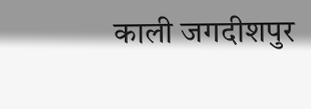काली जगदीशपुर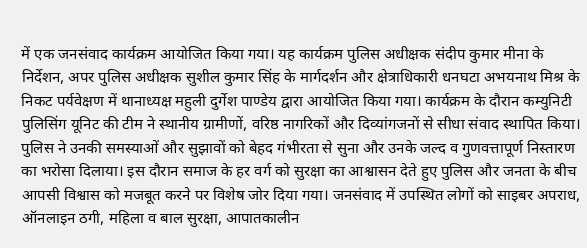में एक जनसंवाद कार्यक्रम आयोजित किया गया। यह कार्यक्रम पुलिस अधीक्षक संदीप कुमार मीना के निर्देशन, अपर पुलिस अधीक्षक सुशील कुमार सिंह के मार्गदर्शन और क्षेत्राधिकारी धनघटा अभयनाथ मिश्र के निकट पर्यवेक्षण में थानाध्यक्ष महुली दुर्गेश पाण्डेय द्वारा आयोजित किया गया। कार्यक्रम के दौरान कम्युनिटी पुलिसिंग यूनिट की टीम ने स्थानीय ग्रामीणों, वरिष्ठ नागरिकों और दिव्यांगजनों से सीधा संवाद स्थापित किया। पुलिस ने उनकी समस्याओं और सुझावों को बेहद गंभीरता से सुना और उनके जल्द व गुणवत्तापूर्ण निस्तारण का भरोसा दिलाया। इस दौरान समाज के हर वर्ग को सुरक्षा का आश्वासन देते हुए पुलिस और जनता के बीच आपसी विश्वास को मजबूत करने पर विशेष जोर दिया गया। जनसंवाद में उपस्थित लोगों को साइबर अपराध, ऑनलाइन ठगी, महिला व बाल सुरक्षा, आपातकालीन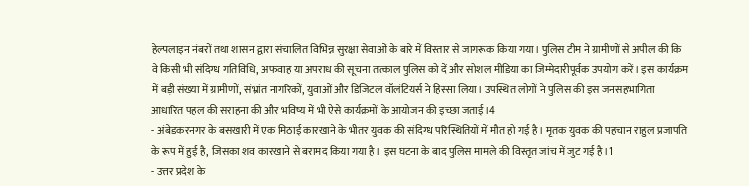हेल्पलाइन नंबरों तथा शासन द्वारा संचालित विभिन्न सुरक्षा सेवाओं के बारे में विस्तार से जागरूक किया गया। पुलिस टीम ने ग्रामीणों से अपील की कि वे किसी भी संदिग्ध गतिविधि, अफवाह या अपराध की सूचना तत्काल पुलिस को दें और सोशल मीडिया का जिम्मेदारीपूर्वक उपयोग करें। इस कार्यक्रम में बड़ी संख्या में ग्रामीणों, संभ्रांत नागरिकों, युवाओं और डिजिटल वॉलंटियर्स ने हिस्सा लिया। उपस्थित लोगों ने पुलिस की इस जनसहभागिता आधारित पहल की सराहना की और भविष्य में भी ऐसे कार्यक्रमों के आयोजन की इच्छा जताई।4
- अंबेडकरनगर के बसखारी में एक मिठाई कारखाने के भीतर युवक की संदिग्ध परिस्थितियों में मौत हो गई है। मृतक युवक की पहचान राहुल प्रजापति के रूप में हुई है, जिसका शव कारखाने से बरामद किया गया है। इस घटना के बाद पुलिस मामले की विस्तृत जांच में जुट गई है।1
- उत्तर प्रदेश के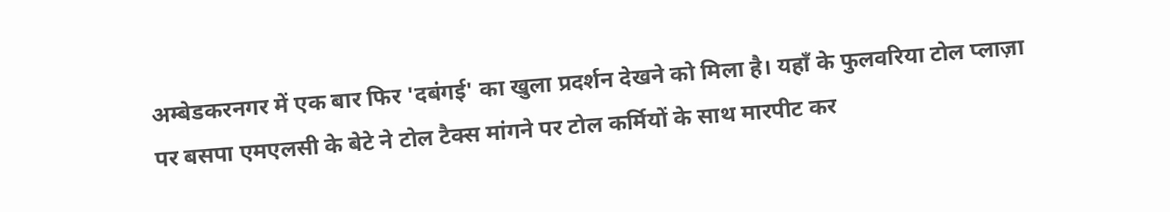अम्बेडकरनगर में एक बार फिर 'दबंगई' का खुला प्रदर्शन देखने को मिला है। यहाँ के फुलवरिया टोल प्लाज़ा पर बसपा एमएलसी के बेटे ने टोल टैक्स मांगने पर टोल कर्मियों के साथ मारपीट कर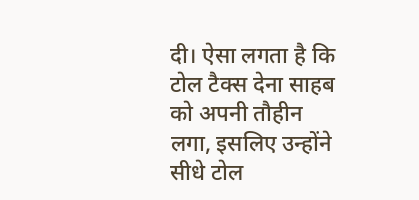दी। ऐसा लगता है कि टोल टैक्स देना साहब को अपनी तौहीन लगा, इसलिए उन्होंने सीधे टोल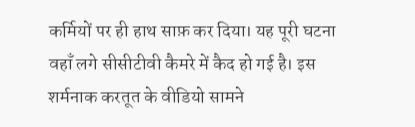कर्मियों पर ही हाथ साफ़ कर दिया। यह पूरी घटना वहाँ लगे सीसीटीवी कैमरे में कैद हो गई है। इस शर्मनाक करतूत के वीडियो सामने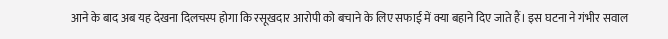आने के बाद अब यह देखना दिलचस्प होगा कि रसूखदार आरोपी को बचाने के लिए सफाई में क्या बहाने दिए जाते हैं। इस घटना ने गंभीर सवाल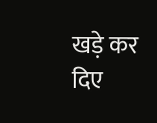खड़े कर दिए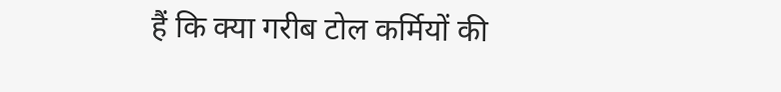हैं कि क्या गरीब टोल कर्मियों की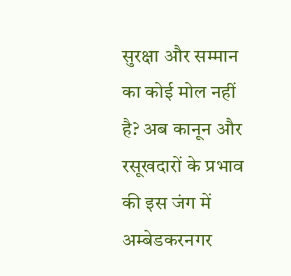सुरक्षा और सम्मान का कोई मोल नहीं है? अब कानून और रसूखदारों के प्रभाव की इस जंग में अम्बेडकरनगर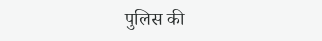पुलिस की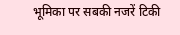भूमिका पर सबकी नजरें टिकी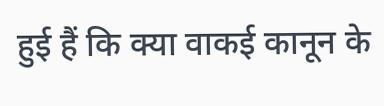हुई हैं कि क्या वाकई कानून के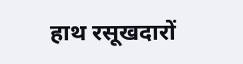हाथ रसूखदारों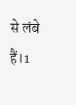से लंबे हैं।1